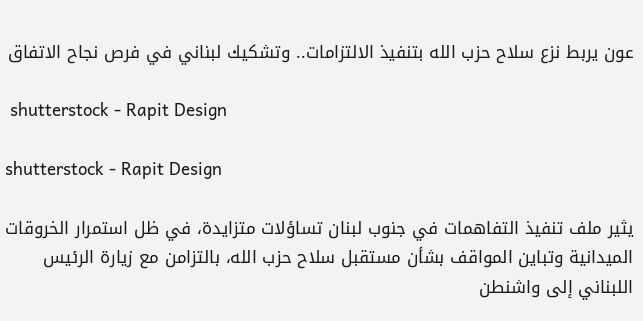عون يربط نزع سلاح حزب الله بتنفيذ الالتزامات.. وتشكيك لبناني في فرص نجاح الاتفاق

 shutterstock - Rapit Design

shutterstock - Rapit Design

يثير ملف تنفيذ التفاهمات في جنوب لبنان تساؤلات متزايدة، في ظل استمرار الخروقات الميدانية وتباين المواقف بشأن مستقبل سلاح حزب الله، بالتزامن مع زيارة الرئيس اللبناني إلى واشنطن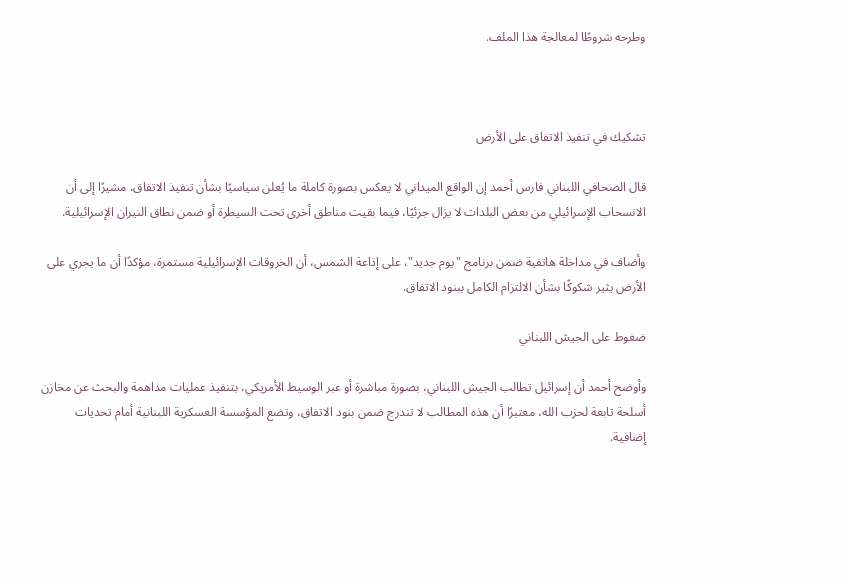وطرحه شروطًا لمعالجة هذا الملف.



تشكيك في تنفيذ الاتفاق على الأرض

قال الصحافي اللبناني فارس أحمد إن الواقع الميداني لا يعكس بصورة كاملة ما يُعلن سياسيًا بشأن تنفيذ الاتفاق، مشيرًا إلى أن الانسحاب الإسرائيلي من بعض البلدات لا يزال جزئيًا، فيما بقيت مناطق أخرى تحت السيطرة أو ضمن نطاق النيران الإسرائيلية.

وأضاف في مداخلة هاتفية ضمن برنامج "يوم جديد"، على إذاعة الشمس، أن الخروقات الإسرائيلية مستمرة، مؤكدًا أن ما يجري على الأرض يثير شكوكًا بشأن الالتزام الكامل ببنود الاتفاق.

ضغوط على الجيش اللبناني

وأوضح أحمد أن إسرائيل تطالب الجيش اللبناني، بصورة مباشرة أو عبر الوسيط الأمريكي، بتنفيذ عمليات مداهمة والبحث عن مخازن أسلحة تابعة لحزب الله، معتبرًا أن هذه المطالب لا تندرج ضمن بنود الاتفاق، وتضع المؤسسة العسكرية اللبنانية أمام تحديات إضافية.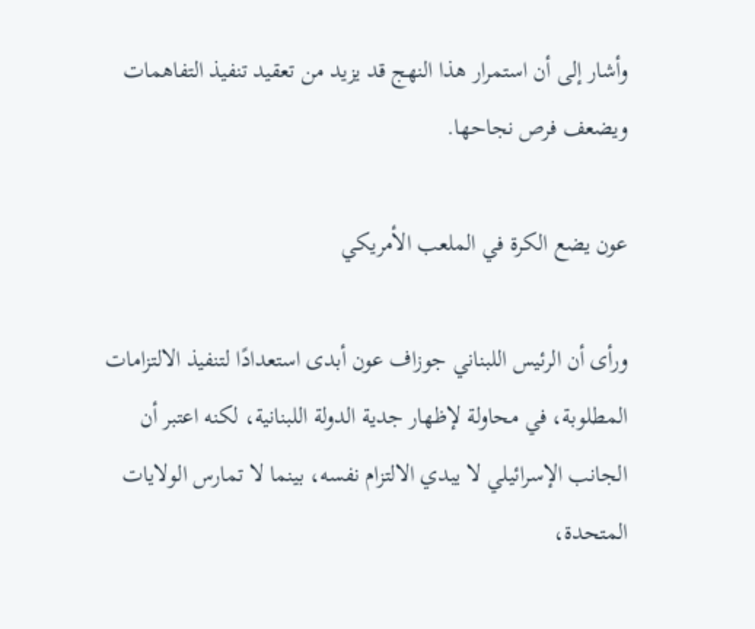وأشار إلى أن استمرار هذا النهج قد يزيد من تعقيد تنفيذ التفاهمات ويضعف فرص نجاحها.

عون يضع الكرة في الملعب الأمريكي

ورأى أن الرئيس اللبناني جوزاف عون أبدى استعدادًا لتنفيذ الالتزامات المطلوبة، في محاولة لإظهار جدية الدولة اللبنانية، لكنه اعتبر أن الجانب الإسرائيلي لا يبدي الالتزام نفسه، بينما لا تمارس الولايات المتحدة،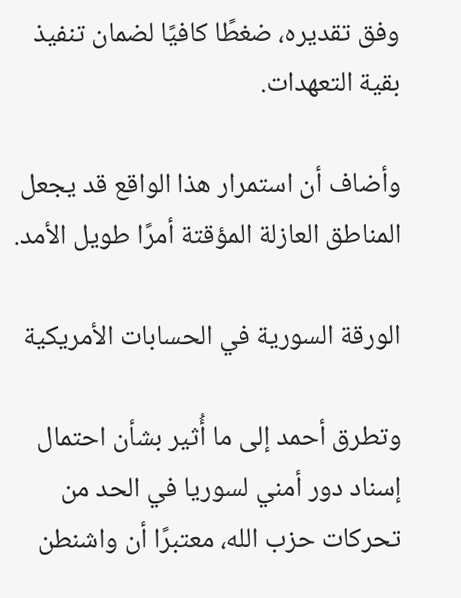وفق تقديره، ضغطًا كافيًا لضمان تنفيذ بقية التعهدات.

وأضاف أن استمرار هذا الواقع قد يجعل المناطق العازلة المؤقتة أمرًا طويل الأمد.

الورقة السورية في الحسابات الأمريكية

وتطرق أحمد إلى ما أُثير بشأن احتمال إسناد دور أمني لسوريا في الحد من تحركات حزب الله، معتبرًا أن واشنطن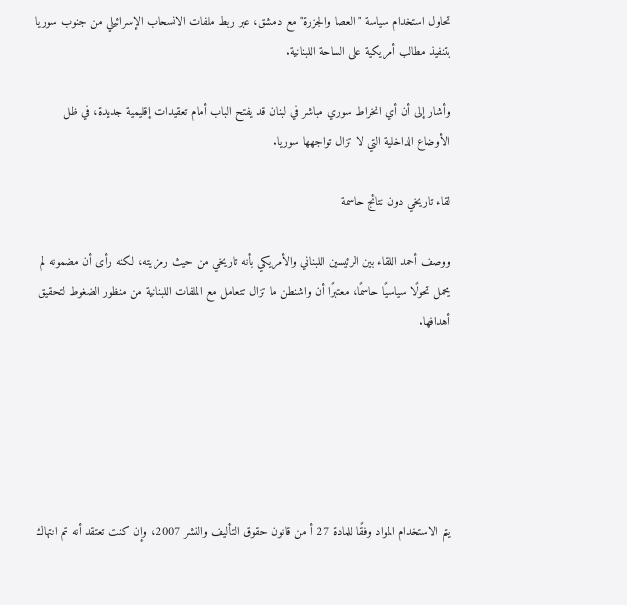تحاول استخدام سياسة "العصا والجزرة" مع دمشق، عبر ربط ملفات الانسحاب الإسرائيلي من جنوب سوريا بتنفيذ مطالب أمريكية على الساحة اللبنانية.

وأشار إلى أن أي انخراط سوري مباشر في لبنان قد يفتح الباب أمام تعقيدات إقليمية جديدة، في ظل الأوضاع الداخلية التي لا تزال تواجهها سوريا.

لقاء تاريخي دون نتائج حاسمة

ووصف أحمد اللقاء بين الرئيسين اللبناني والأمريكي بأنه تاريخي من حيث رمزيته، لكنه رأى أن مضمونه لم يحمل تحولًا سياسيًا حاسمًا، معتبرًا أن واشنطن ما تزال تتعامل مع الملفات اللبنانية من منظور الضغوط لتحقيق أهدافها.






يتم الاستخدام المواد وفقًا للمادة 27 أ من قانون حقوق التأليف والنشر 2007، وإن كنت تعتقد أنه تم انتهاك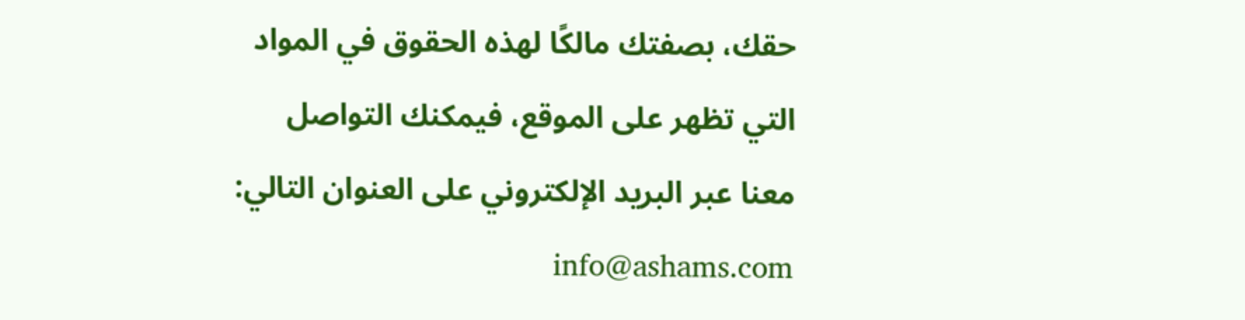حقك، بصفتك مالكًا لهذه الحقوق في المواد التي تظهر على الموقع، فيمكنك التواصل معنا عبر البريد الإلكتروني على العنوان التالي: info@ashams.com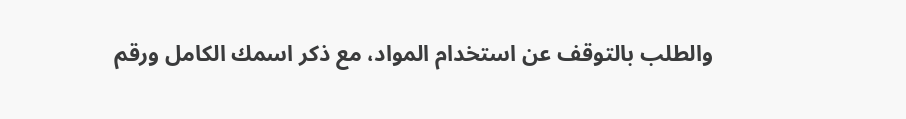والطلب بالتوقف عن استخدام المواد، مع ذكر اسمك الكامل ورقم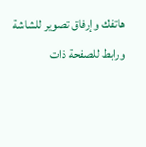هاتفك وإرفاق تصوير للشاشة ورابط للصفحة ذات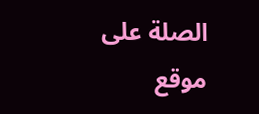الصلة على موقع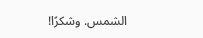الشمس. وشكرًا!